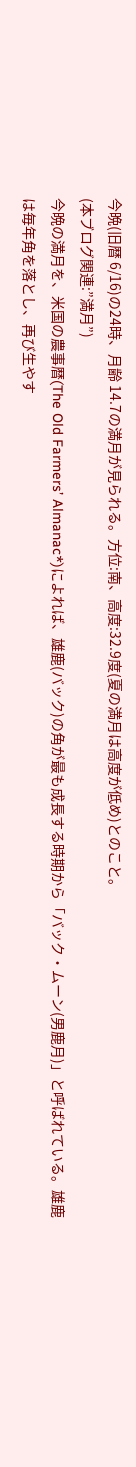今晩(旧暦 6/16)の24時、月齢 14.7の満月が見られる。方位:南、高度:32.9度(夏の満月は高度が低め)とのこと。
(本ブログ関連:”満月”)
今晩の満月を、米国の農事暦(The Old Farmers’ Almanac*)によれば、雄鹿(バック)の角が最も成長する時期から「バック・ムーン(男鹿月)」と呼ばれている。雄鹿は毎年角を落とし、再び生やす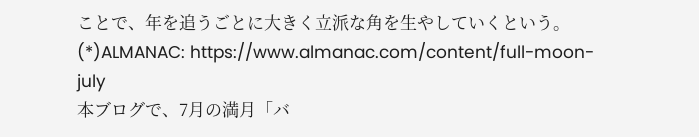ことで、年を追うごとに大きく立派な角を生やしていくという。
(*)ALMANAC: https://www.almanac.com/content/full-moon-july
本ブログで、7月の満月「バ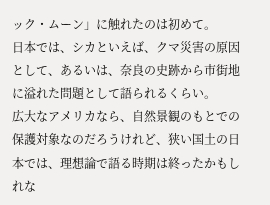ック・ムーン」に触れたのは初めて。
日本では、シカといえば、クマ災害の原因として、あるいは、奈良の史跡から市街地に溢れた問題として語られるくらい。
広大なアメリカなら、自然景観のもとでの保護対象なのだろうけれど、狭い国土の日本では、理想論で語る時期は終ったかもしれな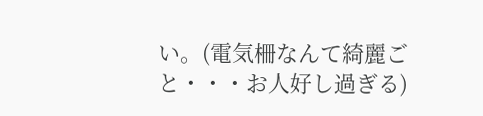い。(電気柵なんて綺麗ごと・・・お人好し過ぎる)